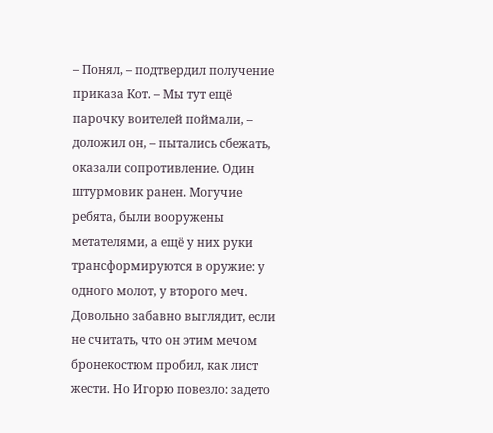– Понял, – подтвердил получение приказа Кот. – Мы тут ещё парочку воителей поймали, – доложил он, – пытались сбежать, оказали сопротивление. Один штурмовик ранен. Могучие ребята, были вооружены метателями, а ещё у них руки трансформируются в оружие: у одного молот, у второго меч. Довольно забавно выглядит, если не считать, что он этим мечом бронекостюм пробил, как лист жести. Но Игорю повезло: задето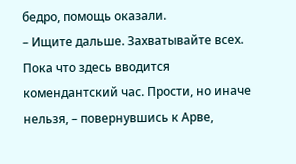бедро, помощь оказали.
– Ищите дальше. Захватывайте всех. Пока что здесь вводится комендантский час. Прости, но иначе нельзя, – повернувшись к Арве,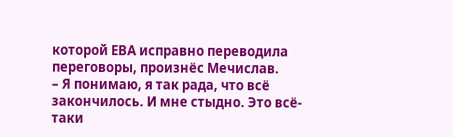которой ЕВА исправно переводила переговоры, произнёс Мечислав.
– Я понимаю, я так рада, что всё закончилось. И мне стыдно. Это всё-таки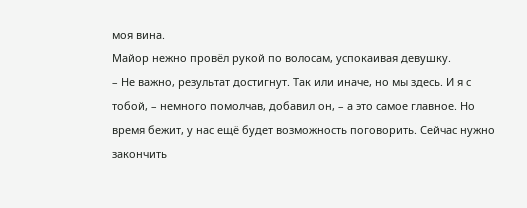моя вина.
Майор нежно провёл рукой по волосам, успокаивая девушку.
– Не важно, результат достигнут. Так или иначе, но мы здесь. И я с тобой, – немного помолчав, добавил он, – а это самое главное. Но время бежит, у нас ещё будет возможность поговорить. Сейчас нужно закончить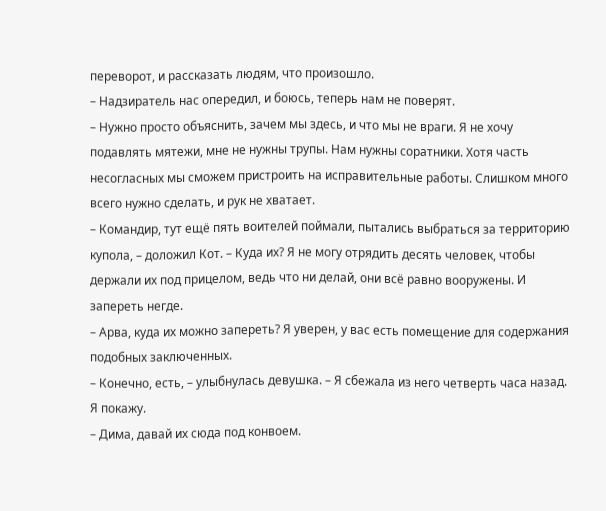переворот, и рассказать людям, что произошло.
– Надзиратель нас опередил, и боюсь, теперь нам не поверят.
– Нужно просто объяснить, зачем мы здесь, и что мы не враги. Я не хочу подавлять мятежи, мне не нужны трупы. Нам нужны соратники. Хотя часть несогласных мы сможем пристроить на исправительные работы. Слишком много всего нужно сделать, и рук не хватает.
– Командир, тут ещё пять воителей поймали, пытались выбраться за территорию купола, – доложил Кот. – Куда их? Я не могу отрядить десять человек, чтобы держали их под прицелом, ведь что ни делай, они всё равно вооружены. И запереть негде.
– Арва, куда их можно запереть? Я уверен, у вас есть помещение для содержания подобных заключенных.
– Конечно, есть, – улыбнулась девушка. – Я сбежала из него четверть часа назад. Я покажу.
– Дима, давай их сюда под конвоем.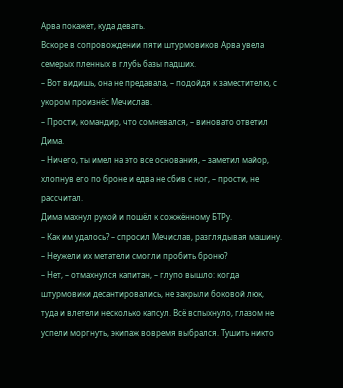Арва покажет, куда девать.
Вскоре в сопровождении пяти штурмовиков Арва увела семерых пленных в глубь базы падших.
– Вот видишь, она не предавала, – подойдя к заместителю, с укором произнёс Мечислав.
– Прости, командир, что сомневался, – виновато ответил Дима.
– Ничего, ты имел на это все основания, – заметил майор, хлопнув его по броне и едва не сбив с ног, – прости, не рассчитал.
Дима махнул рукой и пошёл к сожжённому БТРу.
– Как им удалось? – спросил Мечислав, разглядывая машину. – Неужели их метатели смогли пробить броню?
– Нет, – отмахнулся капитан, – глупо вышло: когда штурмовики десантировались, не закрыли боковой люк, туда и влетели несколько капсул. Всё вспыхнуло, глазом не успели моргнуть, экипаж вовремя выбрался. Тушить никто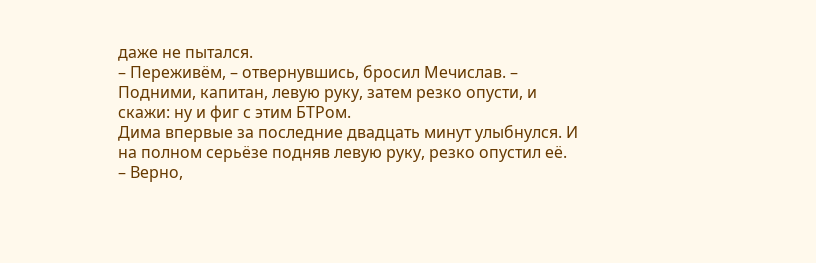даже не пытался.
– Переживём, – отвернувшись, бросил Мечислав. – Подними, капитан, левую руку, затем резко опусти, и скажи: ну и фиг с этим БТРом.
Дима впервые за последние двадцать минут улыбнулся. И на полном серьёзе подняв левую руку, резко опустил её.
– Верно,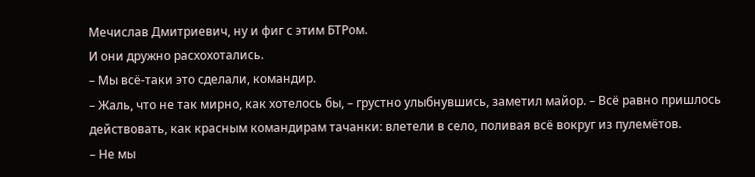Мечислав Дмитриевич, ну и фиг с этим БТРом.
И они дружно расхохотались.
– Мы всё-таки это сделали, командир.
– Жаль, что не так мирно, как хотелось бы, – грустно улыбнувшись, заметил майор. – Всё равно пришлось действовать, как красным командирам тачанки: влетели в село, поливая всё вокруг из пулемётов.
– Не мы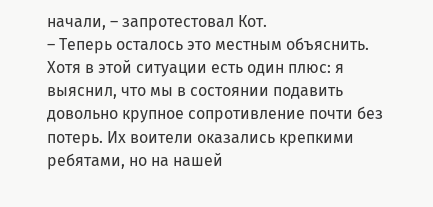начали, – запротестовал Кот.
– Теперь осталось это местным объяснить. Хотя в этой ситуации есть один плюс: я выяснил, что мы в состоянии подавить довольно крупное сопротивление почти без потерь. Их воители оказались крепкими ребятами, но на нашей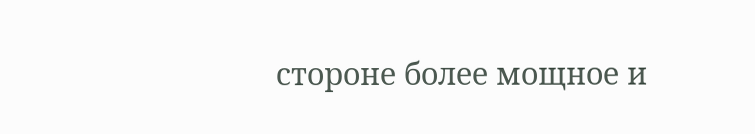стороне более мощное и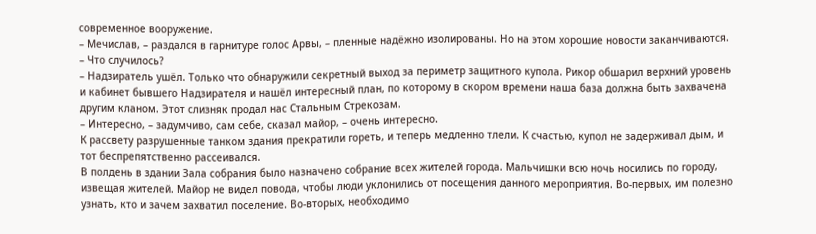современное вооружение.
– Мечислав, – раздался в гарнитуре голос Арвы, – пленные надёжно изолированы. Но на этом хорошие новости заканчиваются.
– Что случилось?
– Надзиратель ушёл. Только что обнаружили секретный выход за периметр защитного купола. Рикор обшарил верхний уровень и кабинет бывшего Надзирателя и нашёл интересный план, по которому в скором времени наша база должна быть захвачена другим кланом. Этот слизняк продал нас Стальным Стрекозам.
– Интересно, – задумчиво, сам себе, сказал майор, – очень интересно.
К рассвету разрушенные танком здания прекратили гореть, и теперь медленно тлели. К счастью, купол не задерживал дым, и тот беспрепятственно рассеивался.
В полдень в здании Зала собрания было назначено собрание всех жителей города. Мальчишки всю ночь носились по городу, извещая жителей. Майор не видел повода, чтобы люди уклонились от посещения данного мероприятия. Во-первых, им полезно узнать, кто и зачем захватил поселение. Во-вторых, необходимо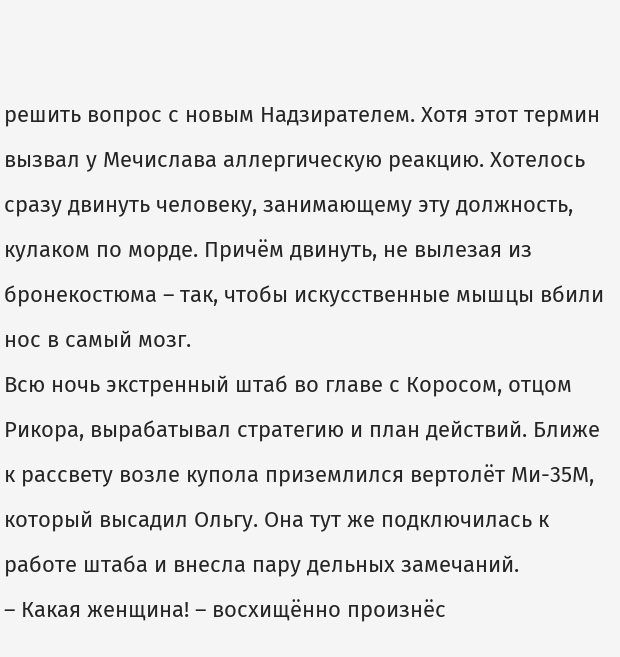решить вопрос с новым Надзирателем. Хотя этот термин вызвал у Мечислава аллергическую реакцию. Хотелось сразу двинуть человеку, занимающему эту должность, кулаком по морде. Причём двинуть, не вылезая из бронекостюма – так, чтобы искусственные мышцы вбили нос в самый мозг.
Всю ночь экстренный штаб во главе с Коросом, отцом Рикора, вырабатывал стратегию и план действий. Ближе к рассвету возле купола приземлился вертолёт Ми-35М, который высадил Ольгу. Она тут же подключилась к работе штаба и внесла пару дельных замечаний.
– Какая женщина! – восхищённо произнёс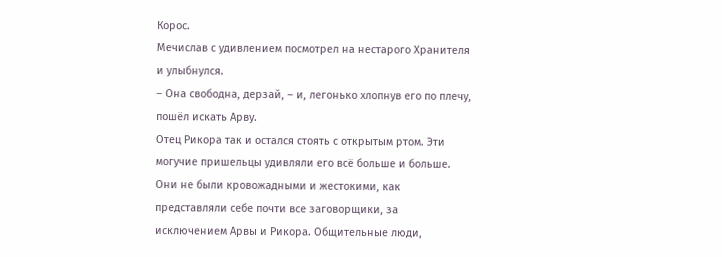Корос.
Мечислав с удивлением посмотрел на нестарого Хранителя и улыбнулся.
– Она свободна, дерзай, – и, легонько хлопнув его по плечу, пошёл искать Арву.
Отец Рикора так и остался стоять с открытым ртом. Эти могучие пришельцы удивляли его всё больше и больше. Они не были кровожадными и жестокими, как представляли себе почти все заговорщики, за исключением Арвы и Рикора. Общительные люди,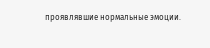проявлявшие нормальные эмоции.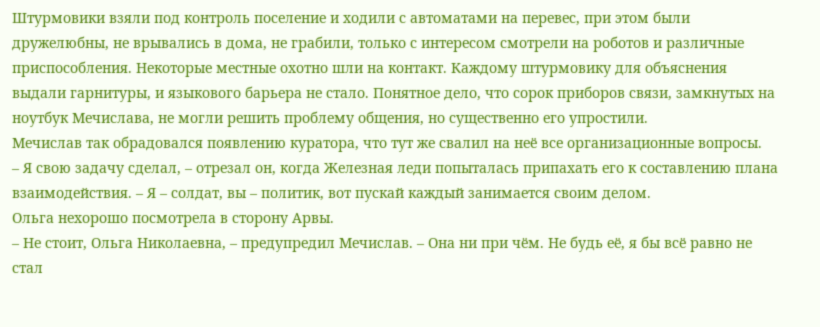Штурмовики взяли под контроль поселение и ходили с автоматами на перевес, при этом были дружелюбны, не врывались в дома, не грабили, только с интересом смотрели на роботов и различные приспособления. Некоторые местные охотно шли на контакт. Каждому штурмовику для объяснения выдали гарнитуры, и языкового барьера не стало. Понятное дело, что сорок приборов связи, замкнутых на ноутбук Мечислава, не могли решить проблему общения, но существенно его упростили.
Мечислав так обрадовался появлению куратора, что тут же свалил на неё все организационные вопросы.
– Я свою задачу сделал, – отрезал он, когда Железная леди попыталась припахать его к составлению плана взаимодействия. – Я – солдат, вы – политик, вот пускай каждый занимается своим делом.
Ольга нехорошо посмотрела в сторону Арвы.
– Не стоит, Ольга Николаевна, – предупредил Мечислав. – Она ни при чём. Не будь её, я бы всё равно не стал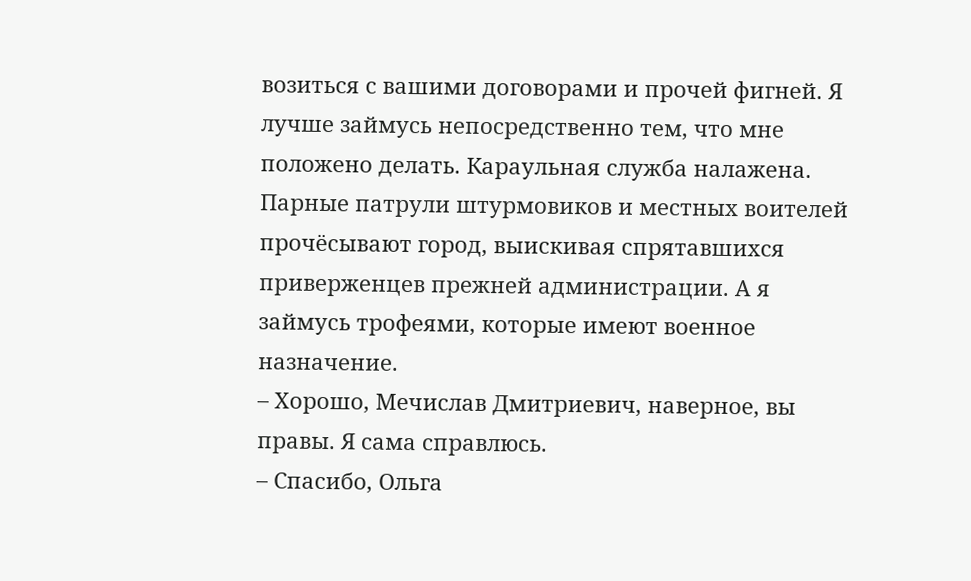возиться с вашими договорами и прочей фигней. Я лучше займусь непосредственно тем, что мне положено делать. Караульная служба налажена. Парные патрули штурмовиков и местных воителей прочёсывают город, выискивая спрятавшихся приверженцев прежней администрации. А я займусь трофеями, которые имеют военное назначение.
– Хорошо, Мечислав Дмитриевич, наверное, вы правы. Я сама справлюсь.
– Спасибо, Ольга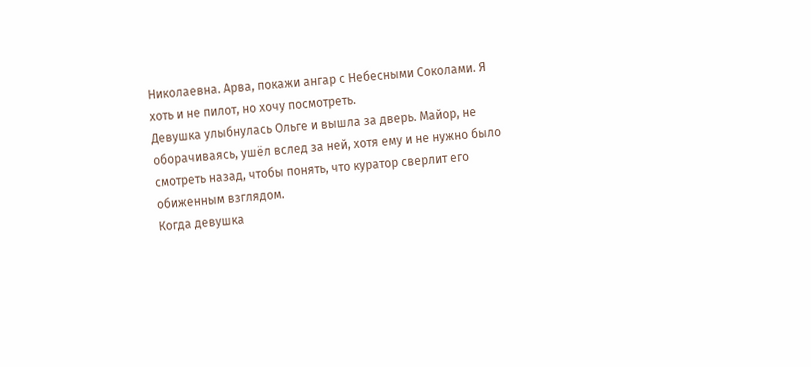Николаевна. Арва, покажи ангар с Небесными Соколами. Я хоть и не пилот, но хочу посмотреть.
Девушка улыбнулась Ольге и вышла за дверь. Майор, не оборачиваясь, ушёл вслед за ней, хотя ему и не нужно было смотреть назад, чтобы понять, что куратор сверлит его обиженным взглядом.
Когда девушка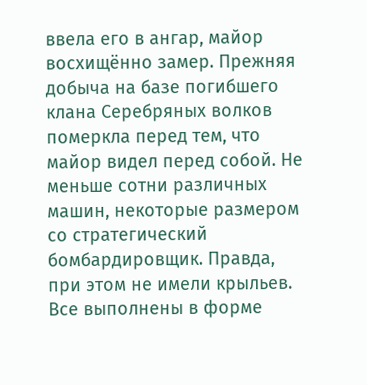ввела его в ангар, майор восхищённо замер. Прежняя добыча на базе погибшего клана Серебряных волков померкла перед тем, что майор видел перед собой. Не меньше сотни различных машин, некоторые размером со стратегический бомбардировщик. Правда, при этом не имели крыльев. Все выполнены в форме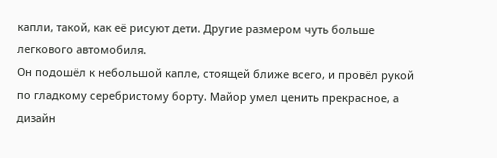капли, такой, как её рисуют дети. Другие размером чуть больше легкового автомобиля.
Он подошёл к небольшой капле, стоящей ближе всего, и провёл рукой по гладкому серебристому борту. Майор умел ценить прекрасное, а дизайн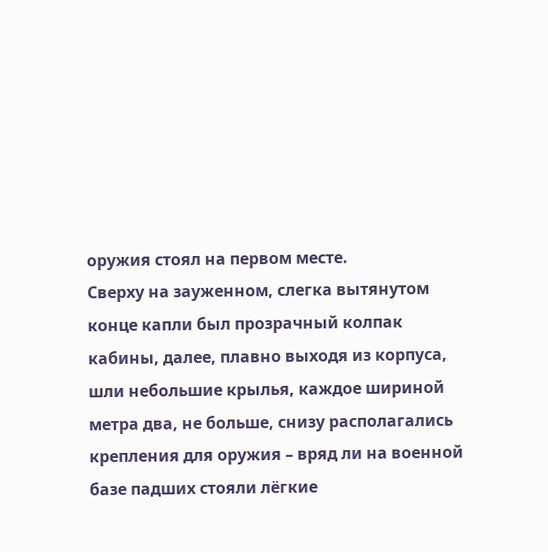оружия стоял на первом месте.
Сверху на зауженном, слегка вытянутом конце капли был прозрачный колпак кабины, далее, плавно выходя из корпуса, шли небольшие крылья, каждое шириной метра два, не больше, снизу располагались крепления для оружия – вряд ли на военной базе падших стояли лёгкие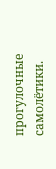прогулочные самолётики.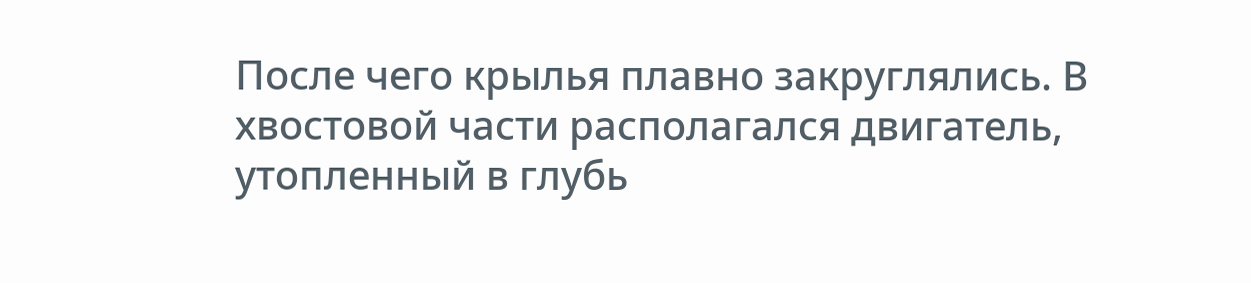После чего крылья плавно закруглялись. В хвостовой части располагался двигатель, утопленный в глубь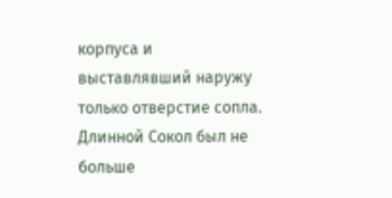корпуса и выставлявший наружу только отверстие сопла. Длинной Сокол был не больше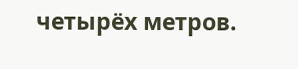четырёх метров.